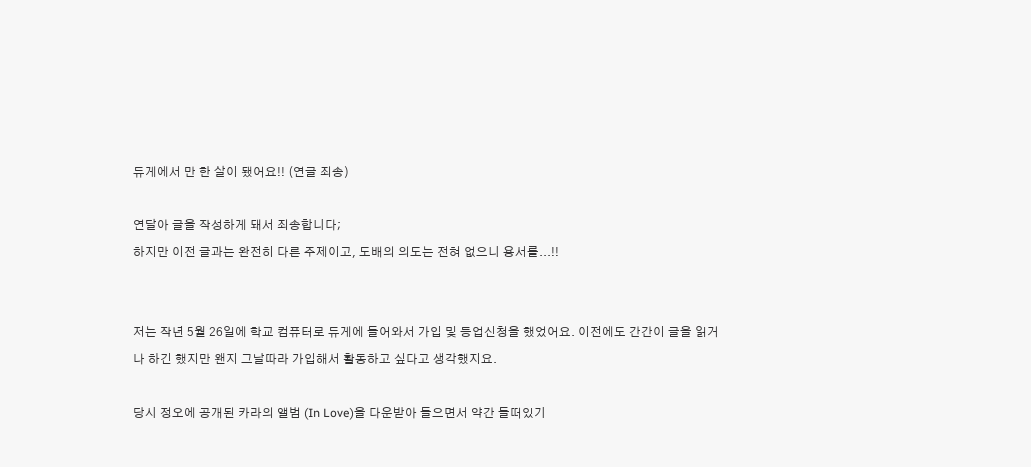듀게에서 만 한 살이 됐어요!! (연글 죄송)

연달아 글을 작성하게 돼서 죄송합니다;
하지만 이전 글과는 완전히 다른 주제이고, 도배의 의도는 전혀 없으니 용서를...!!


저는 작년 5월 26일에 학교 컴퓨터로 듀게에 들어와서 가입 및 등업신청을 했었어요. 이전에도 간간이 글을 읽거나 하긴 했지만 왠지 그날따라 가입해서 활동하고 싶다고 생각했지요.

당시 정오에 공개된 카라의 앨범 (In Love)을 다운받아 들으면서 약간 들떠있기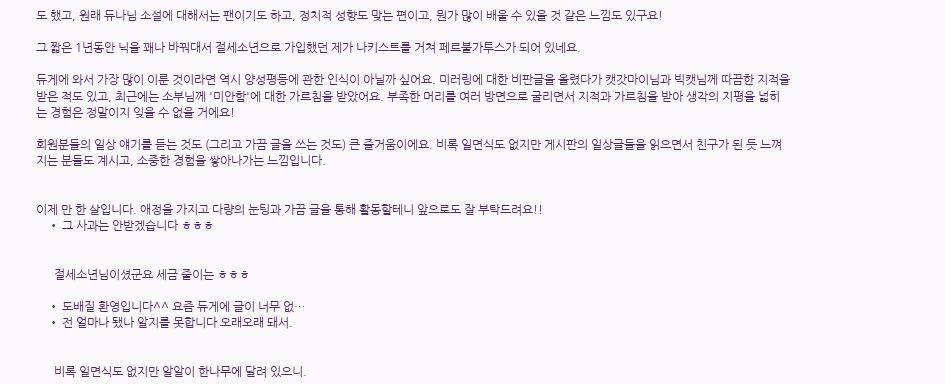도 했고, 원래 듀나님 소설에 대해서는 팬이기도 하고, 정치적 성향도 맞는 편이고, 뭔가 많이 배울 수 있을 것 같은 느낌도 있구요!

그 짧은 1년동안 닉을 꽤나 바꿔대서 절세소년으로 가입했던 제가 나키스트를 거쳐 페르불가투스가 되어 있네요.

듀게에 와서 가장 많이 이룬 것이라면 역시 양성평등에 관한 인식이 아닐까 싶어요. 미러링에 대한 비판글을 올렸다가 캣갓마이님과 빅캣님께 따끔한 지적을 받은 적도 있고, 최근에는 소부님께 '미안함'에 대한 가르침을 받았어요. 부족한 머리를 여러 방면으로 굴리면서 지적과 가르침을 받아 생각의 지평을 넓히는 경험은 정말이지 잊을 수 없을 거에요!

회원분들의 일상 얘기를 듣는 것도 (그리고 가끔 글을 쓰는 것도) 큰 즐거움이에요. 비록 일면식도 없지만 게시판의 일상글들을 읽으면서 친구가 된 듯 느껴지는 분들도 계시고, 소중한 경험을 쌓아나가는 느낌입니다.


이제 만 한 살입니다. 애정을 가지고 다량의 눈팅과 가끔 글을 통해 활동할테니 앞으로도 잘 부탁드려요!!
    • 그 사과는 안받겠습니다 ㅎㅎㅎ


      절세소년님이셨군요 세금 줄이는 ㅎㅎㅎ

    • 도배질 환영입니다^^ 요즘 듀게에 글이 너무 없…
    • 전 얼마나 됐나 알지를 못합니다 오래오래 돼서.


      비록 일면식도 없지만 알알이 한나무에 달려 있으니.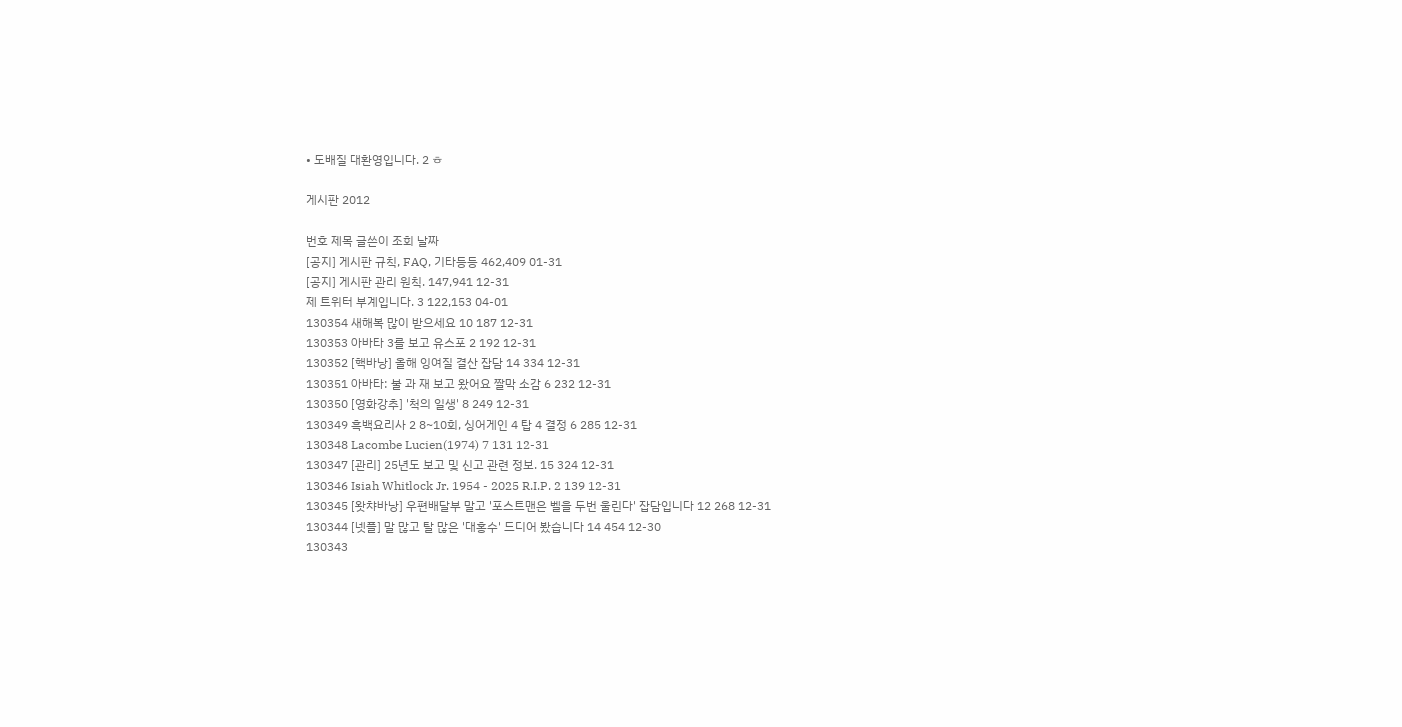• 도배질 대환영입니다. 2 ㅎ

게시판 2012

번호 제목 글쓴이 조회 날짜
[공지] 게시판 규칙, FAQ, 기타등등 462,409 01-31
[공지] 게시판 관리 원칙. 147,941 12-31
제 트위터 부계입니다. 3 122,153 04-01
130354 새해복 많이 받으세요 10 187 12-31
130353 아바타 3를 보고 유스포 2 192 12-31
130352 [핵바낭] 올해 잉여질 결산 잡담 14 334 12-31
130351 아바타: 불 과 재 보고 왔어요 짤막 소감 6 232 12-31
130350 [영화강추] '척의 일생' 8 249 12-31
130349 흑백요리사 2 8~10회, 싱어게인 4 탑 4 결정 6 285 12-31
130348 Lacombe Lucien(1974) 7 131 12-31
130347 [관리] 25년도 보고 및 신고 관련 정보. 15 324 12-31
130346 Isiah Whitlock Jr. 1954 - 2025 R.I.P. 2 139 12-31
130345 [왓챠바낭] 우편배달부 말고 '포스트맨은 벨을 두번 울린다' 잡담입니다 12 268 12-31
130344 [넷플] 말 많고 탈 많은 '대홍수' 드디어 봤습니다 14 454 12-30
130343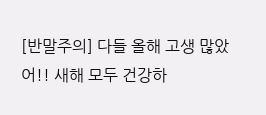[반말주의] 다들 올해 고생 많았어!! 새해 모두 건강하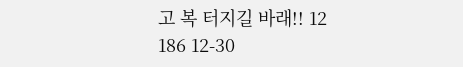고 복 터지길 바래!! 12 186 12-30